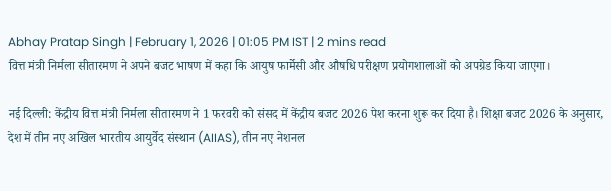Abhay Pratap Singh | February 1, 2026 | 01:05 PM IST | 2 mins read
वित्त मंत्री निर्मला सीतारमण ने अपने बजट भाषण में कहा कि आयुष फार्मेसी और औषधि परीक्षण प्रयोगशालाओं को अपग्रेड किया जाएगा।

नई दिल्ली: केंद्रीय वित्त मंत्री निर्मला सीतारमण ने 1 फरवरी को संसद में केंद्रीय बजट 2026 पेश करना शुरू कर दिया है। शिक्षा बजट 2026 के अनुसार, देश में तीन नए अखिल भारतीय आयुर्वेद संस्थान (AIIAS), तीन नए नेशनल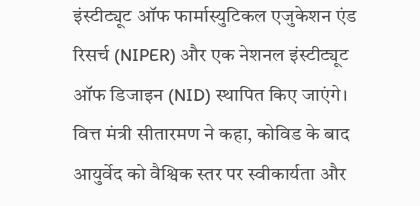इंस्टीट्यूट ऑफ फार्मास्युटिकल एजुकेशन एंड रिसर्च (NIPER) और एक नेशनल इंस्टीट्यूट ऑफ डिजाइन (NID) स्थापित किए जाएंगे।
वित्त मंत्री सीतारमण ने कहा, कोविड के बाद आयुर्वेद को वैश्विक स्तर पर स्वीकार्यता और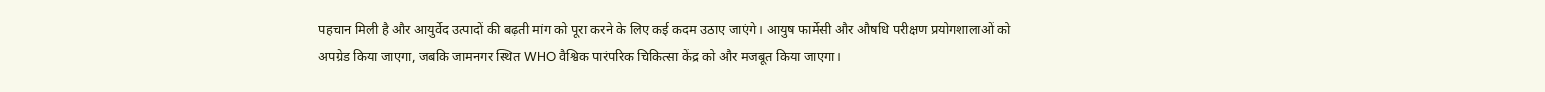पहचान मिली है और आयुर्वेद उत्पादों की बढ़ती मांग को पूरा करने के लिए कई कदम उठाए जाएंगे। आयुष फार्मेसी और औषधि परीक्षण प्रयोगशालाओं को अपग्रेड किया जाएगा, जबकि जामनगर स्थित WHO वैश्विक पारंपरिक चिकित्सा केंद्र को और मजबूत किया जाएगा।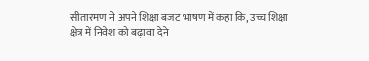सीतारमण ने अपने शिक्षा बजट भाषण में कहा कि, उच्च शिक्षा क्षेत्र में निवेश को बढ़ावा देने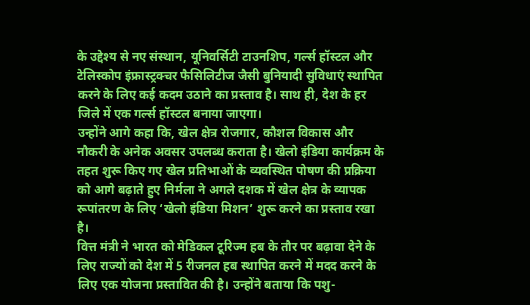के उद्देश्य से नए संस्थान, यूनिवर्सिटी टाउनशिप, गर्ल्स हॉस्टल और टेलिस्कोप इंफ्रास्ट्रक्चर फैसिलिटीज जैसी बुनियादी सुविधाएं स्थापित करने के लिए कई कदम उठाने का प्रस्ताव है। साथ ही, देश के हर जिले में एक गर्ल्स हॉस्टल बनाया जाएगा।
उन्होंने आगे कहा कि, खेल क्षेत्र रोजगार, कौशल विकास और नौकरी के अनेक अवसर उपलब्ध कराता है। खेलो इंडिया कार्यक्रम के तहत शुरू किए गए खेल प्रतिभाओं के व्यवस्थित पोषण की प्रक्रिया को आगे बढ़ाते हुए निर्मला ने अगले दशक में खेल क्षेत्र के व्यापक रूपांतरण के लिए ‘खेलो इंडिया मिशन’ शुरू करने का प्रस्ताव रखा है।
वित्त मंत्री ने भारत को मेडिकल टूरिज्म हब के तौर पर बढ़ावा देने के लिए राज्यों को देश में 5 रीजनल हब स्थापित करने में मदद करने के लिए एक योजना प्रस्तावित की है। उन्होंने बताया कि पशु-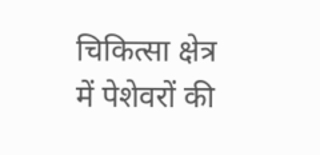चिकित्सा क्षेत्र में पेशेवरों की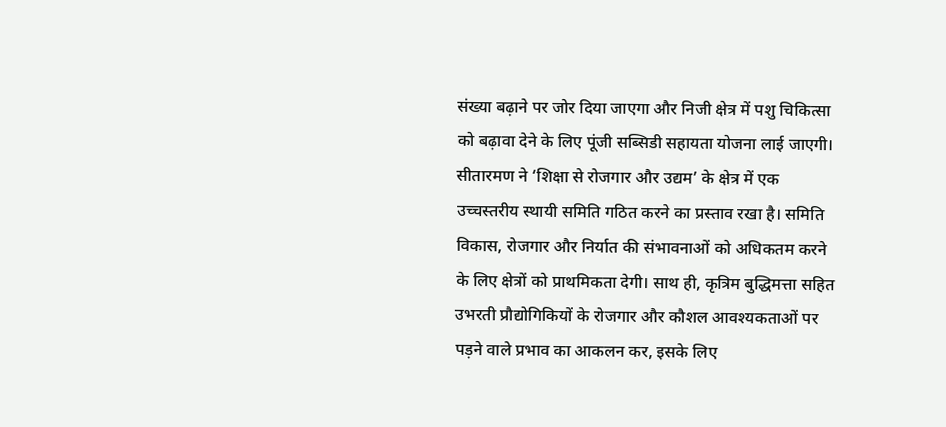संख्या बढ़ाने पर जोर दिया जाएगा और निजी क्षेत्र में पशु चिकित्सा को बढ़ावा देने के लिए पूंजी सब्सिडी सहायता योजना लाई जाएगी।
सीतारमण ने ‘शिक्षा से रोजगार और उद्यम’ के क्षेत्र में एक उच्चस्तरीय स्थायी समिति गठित करने का प्रस्ताव रखा है। समिति विकास, रोजगार और निर्यात की संभावनाओं को अधिकतम करने के लिए क्षेत्रों को प्राथमिकता देगी। साथ ही, कृत्रिम बुद्धिमत्ता सहित उभरती प्रौद्योगिकियों के रोजगार और कौशल आवश्यकताओं पर पड़ने वाले प्रभाव का आकलन कर, इसके लिए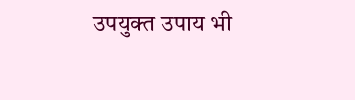उपयुक्त उपाय भी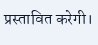प्रस्तावित करेगी।